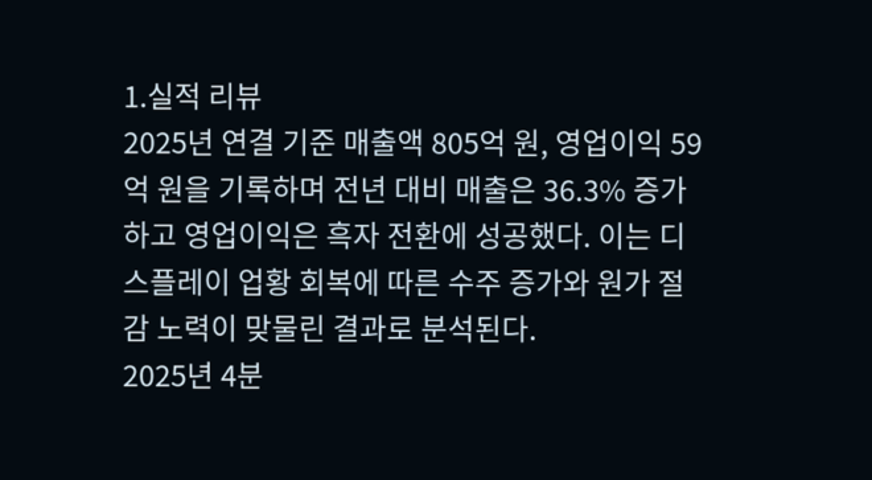1.실적 리뷰
2025년 연결 기준 매출액 805억 원, 영업이익 59억 원을 기록하며 전년 대비 매출은 36.3% 증가하고 영업이익은 흑자 전환에 성공했다. 이는 디스플레이 업황 회복에 따른 수주 증가와 원가 절감 노력이 맞물린 결과로 분석된다.
2025년 4분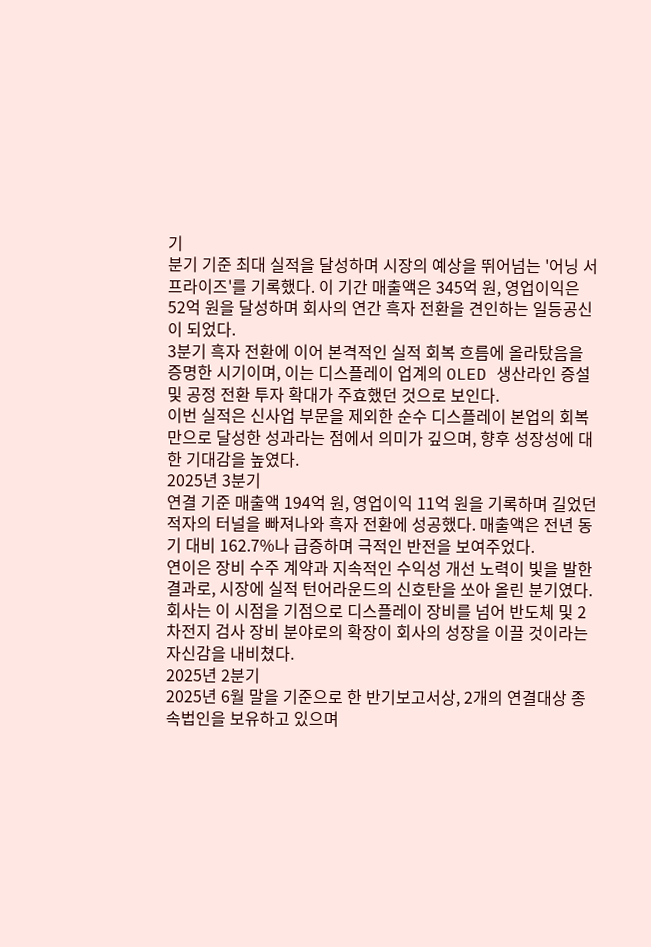기
분기 기준 최대 실적을 달성하며 시장의 예상을 뛰어넘는 '어닝 서프라이즈'를 기록했다. 이 기간 매출액은 345억 원, 영업이익은 52억 원을 달성하며 회사의 연간 흑자 전환을 견인하는 일등공신이 되었다.
3분기 흑자 전환에 이어 본격적인 실적 회복 흐름에 올라탔음을 증명한 시기이며, 이는 디스플레이 업계의 OLED 생산라인 증설 및 공정 전환 투자 확대가 주효했던 것으로 보인다.
이번 실적은 신사업 부문을 제외한 순수 디스플레이 본업의 회복만으로 달성한 성과라는 점에서 의미가 깊으며, 향후 성장성에 대한 기대감을 높였다.
2025년 3분기
연결 기준 매출액 194억 원, 영업이익 11억 원을 기록하며 길었던 적자의 터널을 빠져나와 흑자 전환에 성공했다. 매출액은 전년 동기 대비 162.7%나 급증하며 극적인 반전을 보여주었다.
연이은 장비 수주 계약과 지속적인 수익성 개선 노력이 빛을 발한 결과로, 시장에 실적 턴어라운드의 신호탄을 쏘아 올린 분기였다.
회사는 이 시점을 기점으로 디스플레이 장비를 넘어 반도체 및 2차전지 검사 장비 분야로의 확장이 회사의 성장을 이끌 것이라는 자신감을 내비쳤다.
2025년 2분기
2025년 6월 말을 기준으로 한 반기보고서상, 2개의 연결대상 종속법인을 보유하고 있으며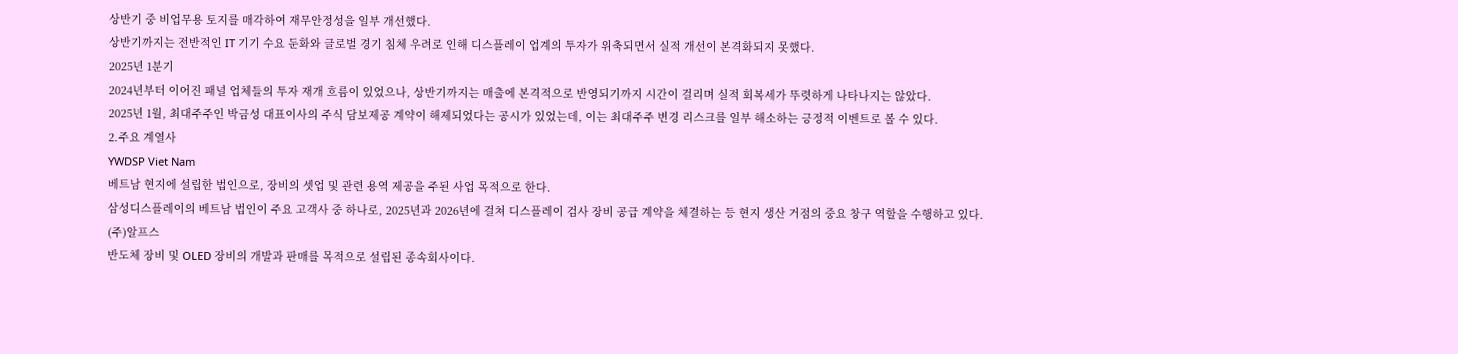상반기 중 비업무용 토지를 매각하여 재무안정성을 일부 개선했다.
상반기까지는 전반적인 IT 기기 수요 둔화와 글로벌 경기 침체 우려로 인해 디스플레이 업계의 투자가 위축되면서 실적 개선이 본격화되지 못했다.
2025년 1분기
2024년부터 이어진 패널 업체들의 투자 재개 흐름이 있었으나, 상반기까지는 매출에 본격적으로 반영되기까지 시간이 걸리며 실적 회복세가 뚜렷하게 나타나지는 않았다.
2025년 1월, 최대주주인 박금성 대표이사의 주식 담보제공 계약이 해제되었다는 공시가 있었는데, 이는 최대주주 변경 리스크를 일부 해소하는 긍정적 이벤트로 볼 수 있다.
2.주요 계열사
YWDSP Viet Nam
베트남 현지에 설립한 법인으로, 장비의 셋업 및 관련 용역 제공을 주된 사업 목적으로 한다.
삼성디스플레이의 베트남 법인이 주요 고객사 중 하나로, 2025년과 2026년에 걸쳐 디스플레이 검사 장비 공급 계약을 체결하는 등 현지 생산 거점의 중요 창구 역할을 수행하고 있다.
(주)알프스
반도체 장비 및 OLED 장비의 개발과 판매를 목적으로 설립된 종속회사이다.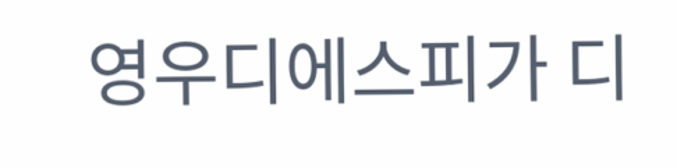영우디에스피가 디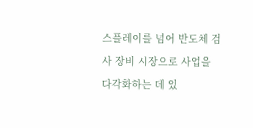스플레이를 넘어 반도체 검사 장비 시장으로 사업을 다각화하는 데 있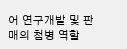어 연구개발 및 판매의 첨병 역할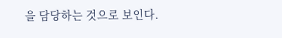을 담당하는 것으로 보인다.